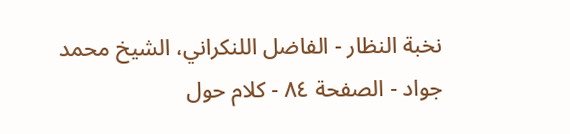نخبة النظار - الفاضل اللنكراني، الشيخ محمد جواد - الصفحة ٨٤ - كلام حول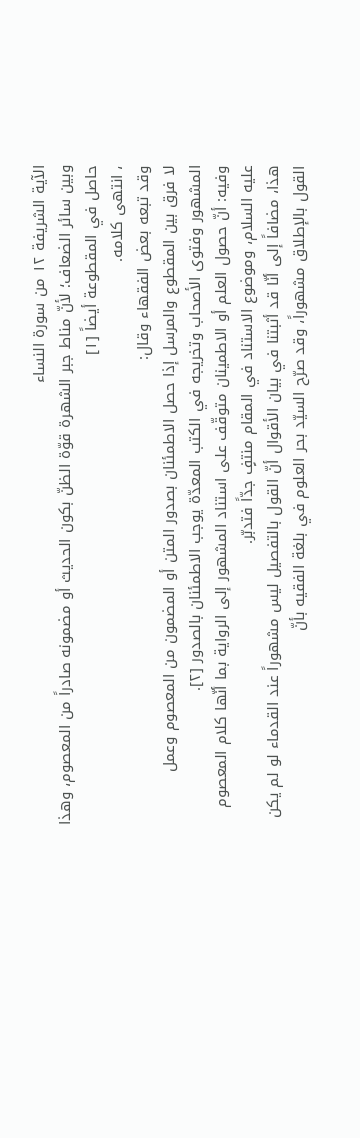الآية الشريفة ١٢ من سورة النساء
وبين سائر الضعاف؛ لأنّ مناط جبر الشهرة قوّة الظنّ بكون الحديث أو مضمونه صادراً من المعصوم، وهذا حاصل في المقطوعة أيضاً [١]
، انتهى كلامه.
وقد تبعه بعض الفقهاء وقال:
لا فرق بين المقطوع والمرسل إذا حصل الاطمئنان بصدور المتن أو المضمون من المعصوم وعمل المشهور وفتوى الأصحاب وتخريجه في الكتب المعدّة يوجب الاطمئنان بالصدور [٢].
وفيه: أنّ حصول العلم أو الاطمينان متوقّف على استناد المشهور إلى الرواية بما أنّها كلام المعصوم عليه السلام، وموضوع الاستناد في المقام منتفٍ جدّاً فتدبّر.
هذا، مضافاً إلى أنّا قد أثبتنا في بيان الأقوال أنّ القول بالتفصيل ليس مشهوراً عند القدماء لو لم يكن القول بالإطلاق مشهوراً، وقد صرّح السيّد بحر العلوم في بلغة الفقيه بأنّ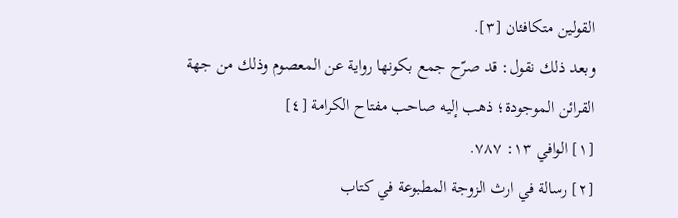القولين متكافئان [٣].
وبعد ذلك نقول: قد صرّح جمع بكونها رواية عن المعصوم وذلك من جهة القرائن الموجودة؛ ذهب إليه صاحب مفتاح الكرامة [٤]
[١] الوافي ١٣: ٧٨٧.
[٢] رسالة في ارث الزوجة المطبوعة في كتاب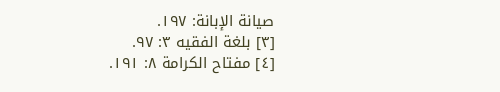صيانة الإبانة: ١٩٧.
[٣] بلغة الفقيه ٣: ٩٧.
[٤] مفتاح الكرامة ٨: ١٩١.